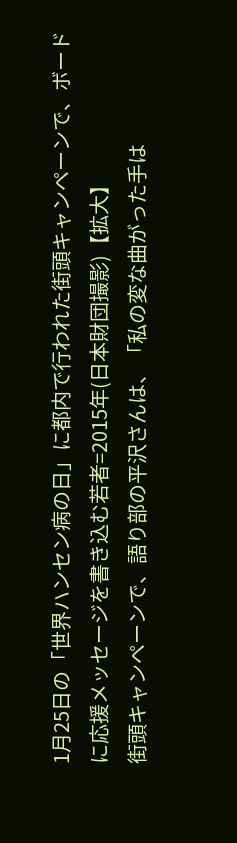1月25日の「世界ハンセン病の日」に都内で行われた街頭キャンペーンで、ボードに応援メッセージを書き込む若者=2015年(日本財団撮影)【拡大】
街頭キャンペーンで、語り部の平沢さんは、「私の変な曲がった手は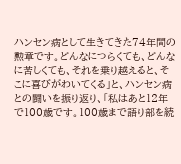ハンセン病として生きてきた74年間の勲章です。どんなにつらくても、どんなに苦しくても、それを乗り越えると、そこに喜びがわいてくる」と、ハンセン病との闘いを振り返り、「私はあと12年で100歳です。100歳まで語り部を続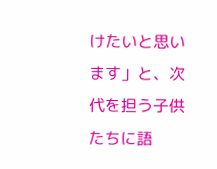けたいと思います」と、次代を担う子供たちに語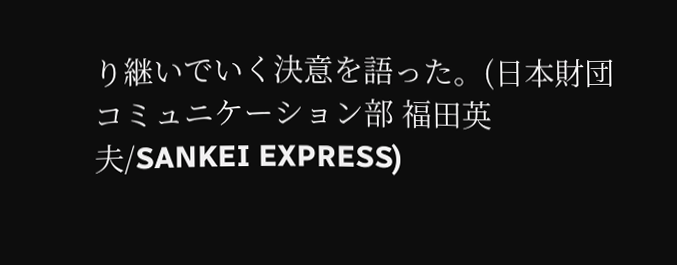り継いでいく決意を語った。(日本財団 コミュニケーション部 福田英夫/SANKEI EXPRESS)